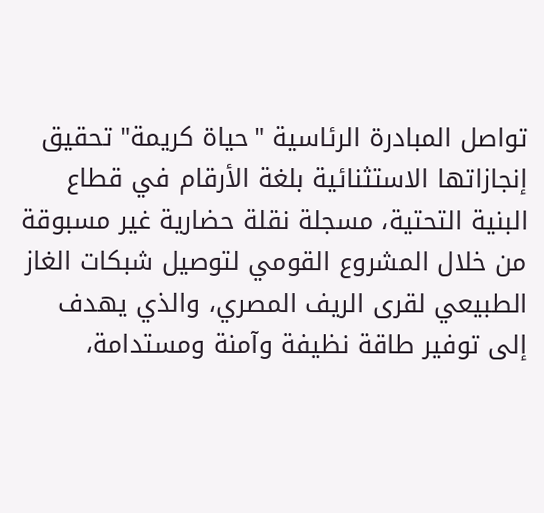تواصل المبادرة الرئاسية "حياة كريمة" تحقيق إنجازاتها الاستثنائية بلغة الأرقام في قطاع البنية التحتية، مسجلة نقلة حضارية غير مسبوقة من خلال المشروع القومي لتوصيل شبكات الغاز الطبيعي لقرى الريف المصري، والذي يهدف إلى توفير طاقة نظيفة وآمنة ومستدامة،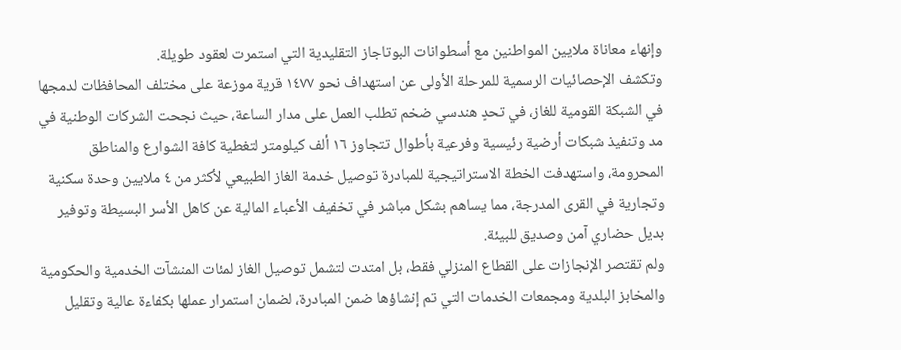وإنهاء معاناة ملايين المواطنين مع أسطوانات البوتاجاز التقليدية التي استمرت لعقود طويلة.
وتكشف الإحصائيات الرسمية للمرحلة الأولى عن استهداف نحو ١٤٧٧ قرية موزعة على مختلف المحافظات لدمجها في الشبكة القومية للغاز، في تحدٍ هندسي ضخم تطلب العمل على مدار الساعة، حيث نجحت الشركات الوطنية في مد وتنفيذ شبكات أرضية رئيسية وفرعية بأطوال تتجاوز ١٦ ألف كيلومتر لتغطية كافة الشوارع والمناطق المحرومة، واستهدفت الخطة الاستراتيجية للمبادرة توصيل خدمة الغاز الطبيعي لأكثر من ٤ ملايين وحدة سكنية وتجارية في القرى المدرجة، مما يساهم بشكل مباشر في تخفيف الأعباء المالية عن كاهل الأسر البسيطة وتوفير بديل حضاري آمن وصديق للبيئة.
ولم تقتصر الإنجازات على القطاع المنزلي فقط، بل امتدت لتشمل توصيل الغاز لمئات المنشآت الخدمية والحكومية والمخابز البلدية ومجمعات الخدمات التي تم إنشاؤها ضمن المبادرة، لضمان استمرار عملها بكفاءة عالية وتقليل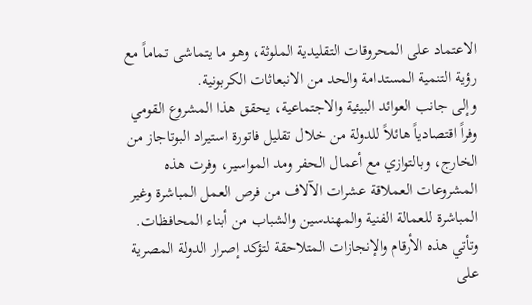الاعتماد على المحروقات التقليدية الملوثة، وهو ما يتماشى تماماً مع رؤية التنمية المستدامة والحد من الانبعاثات الكربونية.
وإلى جانب العوائد البيئية والاجتماعية، يحقق هذا المشروع القومي وفراً اقتصادياً هائلاً للدولة من خلال تقليل فاتورة استيراد البوتاجاز من الخارج، وبالتوازي مع أعمال الحفر ومد المواسير، وفرت هذه المشروعات العملاقة عشرات الآلاف من فرص العمل المباشرة وغير المباشرة للعمالة الفنية والمهندسين والشباب من أبناء المحافظات.
وتأتي هذه الأرقام والإنجازات المتلاحقة لتؤكد إصرار الدولة المصرية على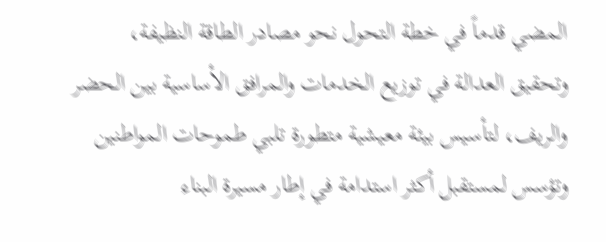المضي قدماً في خطة التحول نحو مصادر الطاقة النظيفة، وتحقيق العدالة في توزيع الخدمات والمرافق الأساسية بين الحضر والريف، لتأسيس بيئة معيشية متطورة تلبي طموحات المواطنين وتؤسس لمستقبل أكثر استدامة في إطار مسيرة البناء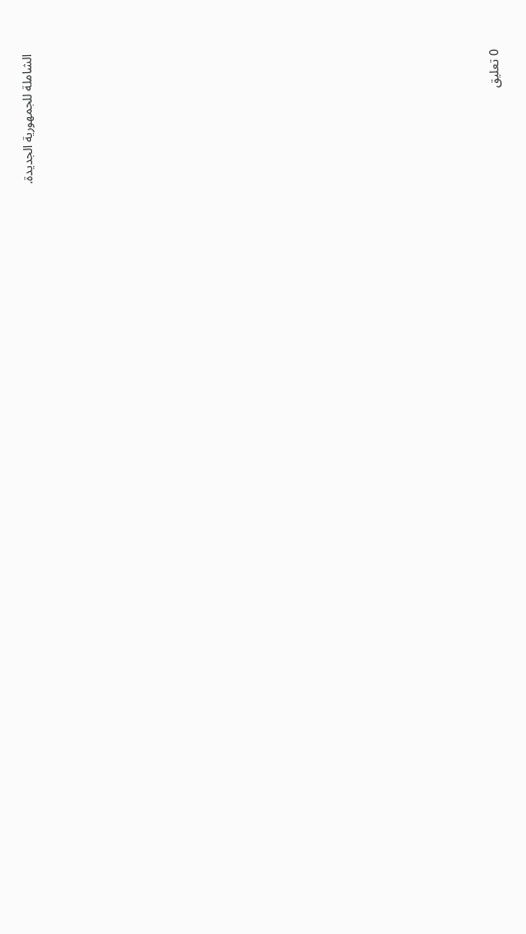الشاملة للجمهورية الجديدة.


















0 تعليق